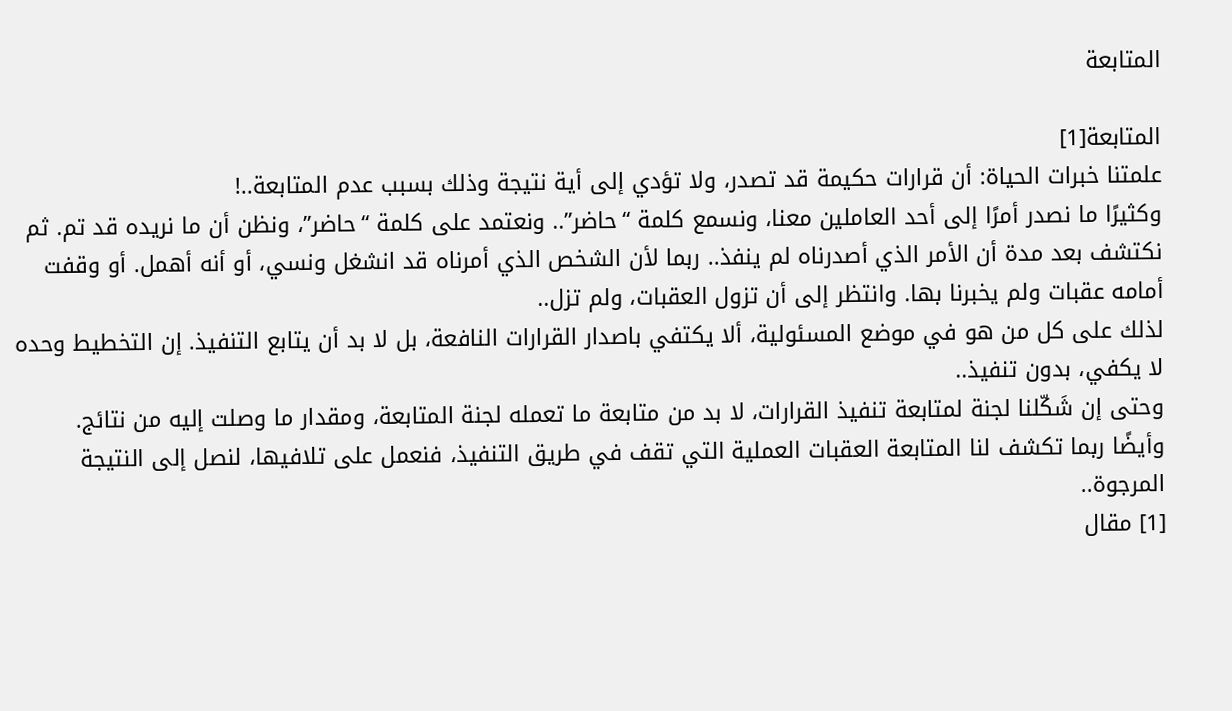المتابعة

المتابعة[1]
علمتنا خبرات الحياة: أن قرارات حكيمة قد تصدر، ولا تؤدي إلى أية نتيجة وذلك بسبب عدم المتابعة..!
وكثيرًا ما نصدر أمرًا إلى أحد العاملين معنا، ونسمع كلمة “حاضر”.. ونعتمد على كلمة “حاضر”، ونظن أن ما نريده قد تم. ثم نكتشف بعد مدة أن الأمر الذي أصدرناه لم ينفذ.. ربما لأن الشخص الذي أمرناه قد انشغل ونسي، أو أنه أهمل. أو وقفت أمامه عقبات ولم يخبرنا بها. وانتظر إلى أن تزول العقبات، ولم تزل..
لذلك على كل من هو في موضع المسئولية، ألا يكتفي باصدار القرارات النافعة، بل لا بد أن يتابع التنفيذ. إن التخطيط وحده لا يكفي، بدون تنفيذ..
وحتى إن شَكّلنا لجنة لمتابعة تنفيذ القرارات، لا بد من متابعة ما تعمله لجنة المتابعة، ومقدار ما وصلت إليه من نتائج.
وأيضًا ربما تكشف لنا المتابعة العقبات العملية التي تقف في طريق التنفيذ، فنعمل على تلافيها، لنصل إلى النتيجة المرجوة..
[1] مقال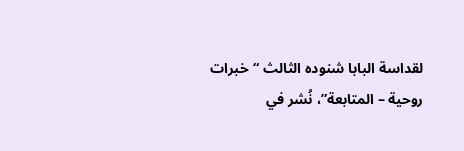لقداسة البابا شنوده الثالث “خبرات روحية – المتابعة”، نُشر في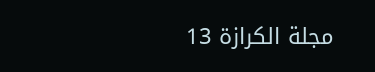مجلة الكرازة 13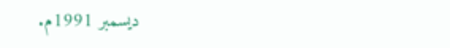ديسمبر 1991م.